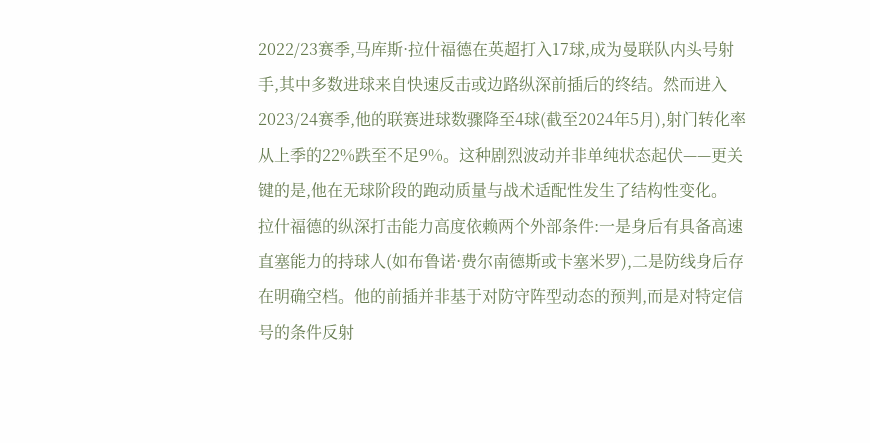2022/23赛季,马库斯·拉什福德在英超打入17球,成为曼联队内头号射手,其中多数进球来自快速反击或边路纵深前插后的终结。然而进入2023/24赛季,他的联赛进球数骤降至4球(截至2024年5月),射门转化率从上季的22%跌至不足9%。这种剧烈波动并非单纯状态起伏——更关键的是,他在无球阶段的跑动质量与战术适配性发生了结构性变化。
拉什福德的纵深打击能力高度依赖两个外部条件:一是身后有具备高速直塞能力的持球人(如布鲁诺·费尔南德斯或卡塞米罗),二是防线身后存在明确空档。他的前插并非基于对防守阵型动态的预判,而是对特定信号的条件反射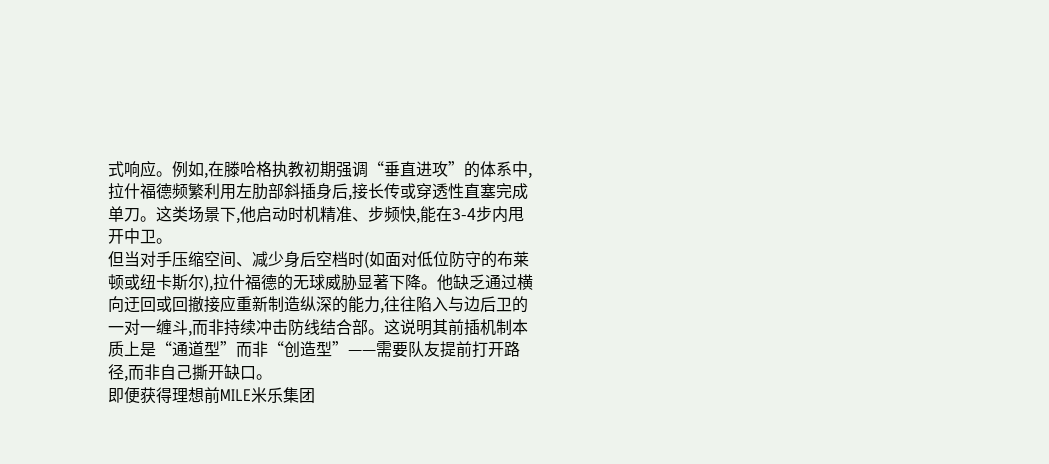式响应。例如,在滕哈格执教初期强调“垂直进攻”的体系中,拉什福德频繁利用左肋部斜插身后,接长传或穿透性直塞完成单刀。这类场景下,他启动时机精准、步频快,能在3-4步内甩开中卫。
但当对手压缩空间、减少身后空档时(如面对低位防守的布莱顿或纽卡斯尔),拉什福德的无球威胁显著下降。他缺乏通过横向迂回或回撤接应重新制造纵深的能力,往往陷入与边后卫的一对一缠斗,而非持续冲击防线结合部。这说明其前插机制本质上是“通道型”而非“创造型”——需要队友提前打开路径,而非自己撕开缺口。
即便获得理想前MILE米乐集团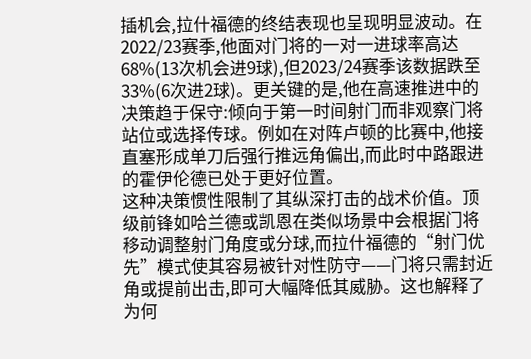插机会,拉什福德的终结表现也呈现明显波动。在2022/23赛季,他面对门将的一对一进球率高达68%(13次机会进9球),但2023/24赛季该数据跌至33%(6次进2球)。更关键的是,他在高速推进中的决策趋于保守:倾向于第一时间射门而非观察门将站位或选择传球。例如在对阵卢顿的比赛中,他接直塞形成单刀后强行推远角偏出,而此时中路跟进的霍伊伦德已处于更好位置。
这种决策惯性限制了其纵深打击的战术价值。顶级前锋如哈兰德或凯恩在类似场景中会根据门将移动调整射门角度或分球,而拉什福德的“射门优先”模式使其容易被针对性防守——门将只需封近角或提前出击,即可大幅降低其威胁。这也解释了为何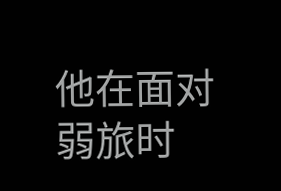他在面对弱旅时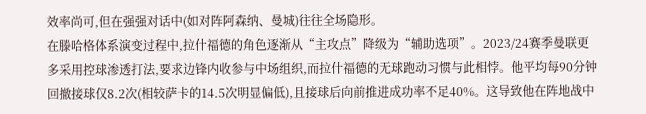效率尚可,但在强强对话中(如对阵阿森纳、曼城)往往全场隐形。
在滕哈格体系演变过程中,拉什福德的角色逐渐从“主攻点”降级为“辅助选项”。2023/24赛季曼联更多采用控球渗透打法,要求边锋内收参与中场组织,而拉什福德的无球跑动习惯与此相悖。他平均每90分钟回撤接球仅8.2次(相较萨卡的14.5次明显偏低),且接球后向前推进成功率不足40%。这导致他在阵地战中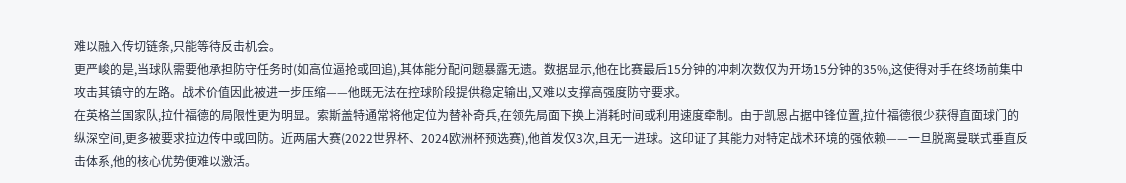难以融入传切链条,只能等待反击机会。
更严峻的是,当球队需要他承担防守任务时(如高位逼抢或回追),其体能分配问题暴露无遗。数据显示,他在比赛最后15分钟的冲刺次数仅为开场15分钟的35%,这使得对手在终场前集中攻击其镇守的左路。战术价值因此被进一步压缩——他既无法在控球阶段提供稳定输出,又难以支撑高强度防守要求。
在英格兰国家队,拉什福德的局限性更为明显。索斯盖特通常将他定位为替补奇兵,在领先局面下换上消耗时间或利用速度牵制。由于凯恩占据中锋位置,拉什福德很少获得直面球门的纵深空间,更多被要求拉边传中或回防。近两届大赛(2022世界杯、2024欧洲杯预选赛),他首发仅3次,且无一进球。这印证了其能力对特定战术环境的强依赖——一旦脱离曼联式垂直反击体系,他的核心优势便难以激活。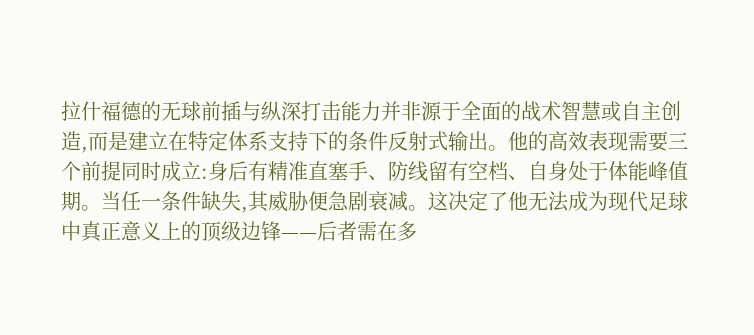拉什福德的无球前插与纵深打击能力并非源于全面的战术智慧或自主创造,而是建立在特定体系支持下的条件反射式输出。他的高效表现需要三个前提同时成立:身后有精准直塞手、防线留有空档、自身处于体能峰值期。当任一条件缺失,其威胁便急剧衰减。这决定了他无法成为现代足球中真正意义上的顶级边锋——后者需在多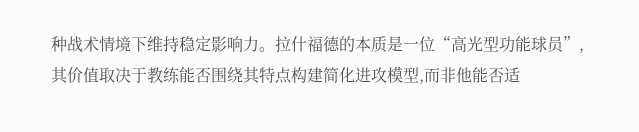种战术情境下维持稳定影响力。拉什福德的本质是一位“高光型功能球员”,其价值取决于教练能否围绕其特点构建简化进攻模型,而非他能否适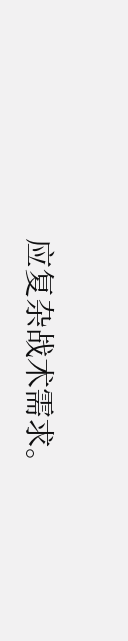应复杂战术需求。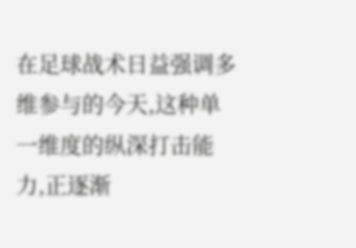在足球战术日益强调多维参与的今天,这种单一维度的纵深打击能力,正逐渐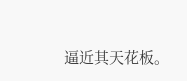逼近其天花板。